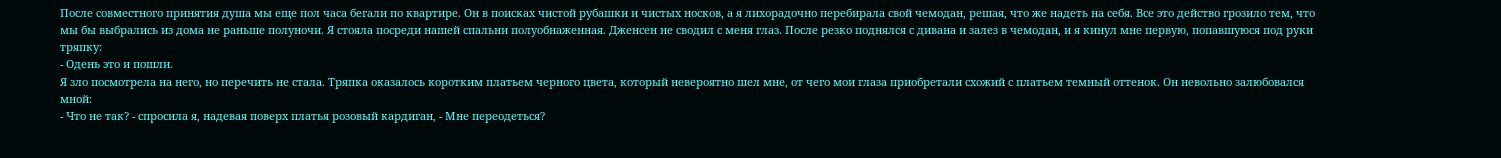После совместного принятия душа мы еще пол часа бегали по квартире. Он в поисках чистой рубашки и чистых носков, а я лихорадочно перебирала свой чемодан, решая, что же надеть на себя. Все это действо грозило тем, что мы бы выбрались из дома не раньше полуночи. Я стояла посреди нашей спальни полуобнаженная. Дженсен не сводил с меня глаз. После резко поднялся с дивана и залез в чемодан, и я кинул мне первую, попавшуюся под руки тряпку:
- Одень это и пошли.
Я зло посмотрела на него, но перечить не стала. Тряпка оказалось коротким платьем черного цвета, который невероятно шел мне, от чего мои глаза приобретали схожий с платьем темный оттенок. Он невольно залюбовался мной:
- Что не так? - спросила я, надевая поверх платья розовый кардиган, - Мне переодеться?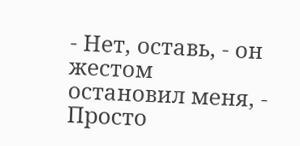- Нет, оставь, - он жестом остановил меня, - Просто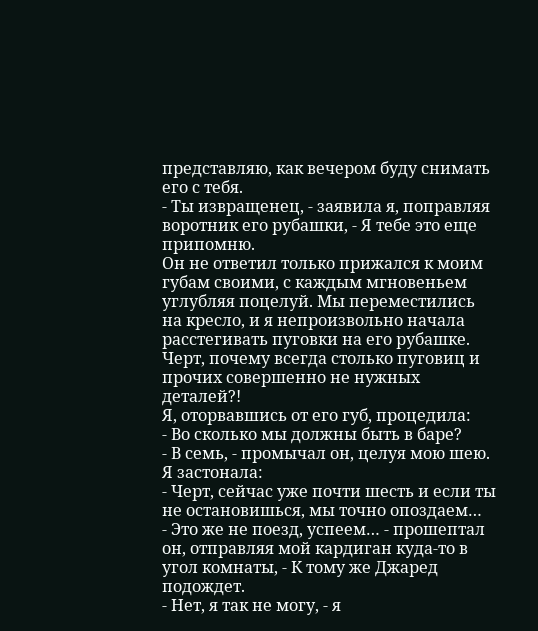представляю, как вечером буду снимать его с тебя.
- Ты извращенец, - заявила я, поправляя воротник его рубашки, - Я тебе это еще припомню.
Он не ответил только прижался к моим губам своими, с каждым мгновеньем углубляя поцелуй. Мы переместились на кресло, и я непроизвольно начала расстегивать пуговки на его рубашке. Черт, почему всегда столько пуговиц и прочих совершенно не нужных деталей?!
Я, оторвавшись от его губ, процедила:
- Во сколько мы должны быть в баре?
- В семь, - промычал он, целуя мою шею.
Я застонала:
- Черт, сейчас уже почти шесть и если ты не остановишься, мы точно опоздаем…
- Это же не поезд, успеем… - прошептал он, отправляя мой кардиган куда-то в угол комнаты, - К тому же Джаред подождет.
- Нет, я так не могу, - я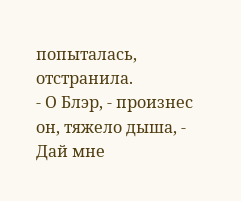попыталась, отстранила.
- О Блэр, - произнес он, тяжело дыша, - Дай мне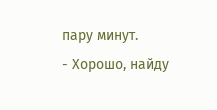пару минут.
- Хорошо, найду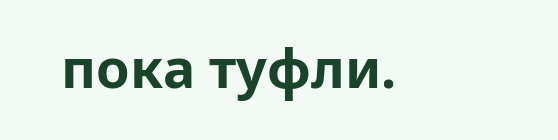пока туфли.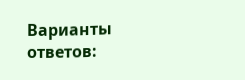Варианты ответов: